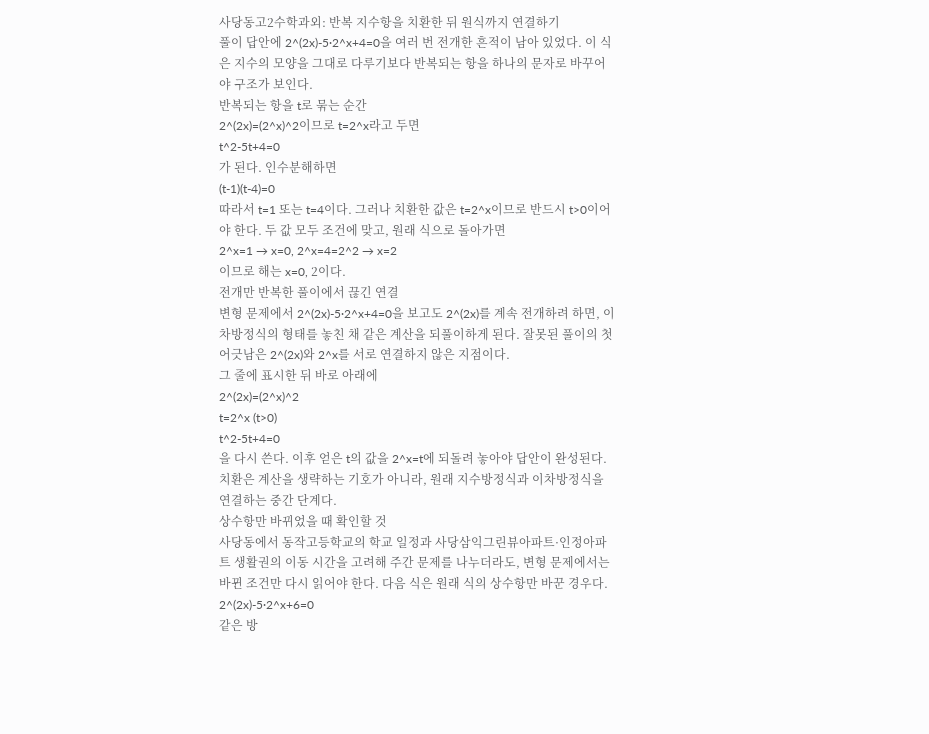사당동고2수학과외: 반복 지수항을 치환한 뒤 원식까지 연결하기
풀이 답안에 2^(2x)-5·2^x+4=0을 여러 번 전개한 흔적이 남아 있었다. 이 식은 지수의 모양을 그대로 다루기보다 반복되는 항을 하나의 문자로 바꾸어야 구조가 보인다.
반복되는 항을 t로 묶는 순간
2^(2x)=(2^x)^2이므로 t=2^x라고 두면
t^2-5t+4=0
가 된다. 인수분해하면
(t-1)(t-4)=0
따라서 t=1 또는 t=4이다. 그러나 치환한 값은 t=2^x이므로 반드시 t>0이어야 한다. 두 값 모두 조건에 맞고, 원래 식으로 돌아가면
2^x=1 → x=0, 2^x=4=2^2 → x=2
이므로 해는 x=0, 2이다.
전개만 반복한 풀이에서 끊긴 연결
변형 문제에서 2^(2x)-5·2^x+4=0을 보고도 2^(2x)를 계속 전개하려 하면, 이차방정식의 형태를 놓친 채 같은 계산을 되풀이하게 된다. 잘못된 풀이의 첫 어긋남은 2^(2x)와 2^x를 서로 연결하지 않은 지점이다.
그 줄에 표시한 뒤 바로 아래에
2^(2x)=(2^x)^2
t=2^x (t>0)
t^2-5t+4=0
을 다시 쓴다. 이후 얻은 t의 값을 2^x=t에 되돌려 놓아야 답안이 완성된다. 치환은 계산을 생략하는 기호가 아니라, 원래 지수방정식과 이차방정식을 연결하는 중간 단계다.
상수항만 바뀌었을 때 확인할 것
사당동에서 동작고등학교의 학교 일정과 사당삼익그린뷰아파트·인정아파트 생활권의 이동 시간을 고려해 주간 문제를 나누더라도, 변형 문제에서는 바뀐 조건만 다시 읽어야 한다. 다음 식은 원래 식의 상수항만 바꾼 경우다.
2^(2x)-5·2^x+6=0
같은 방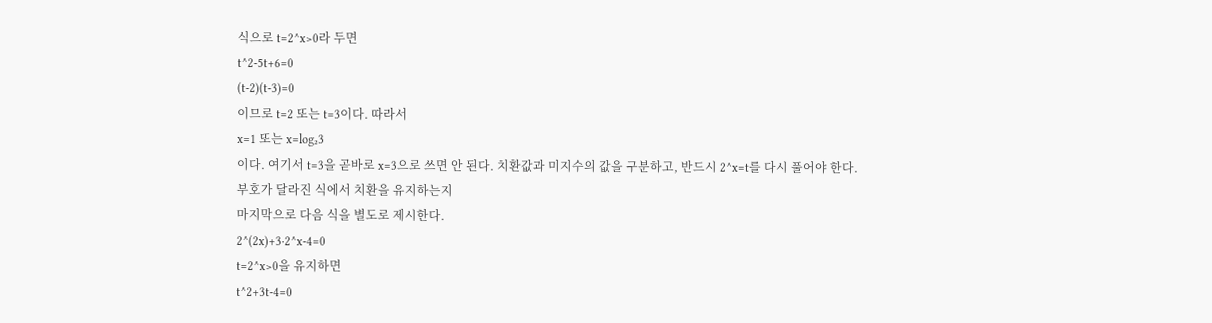식으로 t=2^x>0라 두면
t^2-5t+6=0
(t-2)(t-3)=0
이므로 t=2 또는 t=3이다. 따라서
x=1 또는 x=log₂3
이다. 여기서 t=3을 곧바로 x=3으로 쓰면 안 된다. 치환값과 미지수의 값을 구분하고, 반드시 2^x=t를 다시 풀어야 한다.
부호가 달라진 식에서 치환을 유지하는지
마지막으로 다음 식을 별도로 제시한다.
2^(2x)+3·2^x-4=0
t=2^x>0을 유지하면
t^2+3t-4=0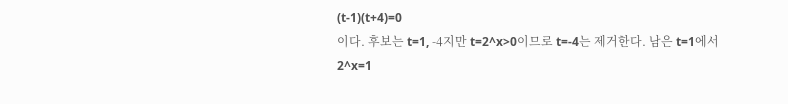(t-1)(t+4)=0
이다. 후보는 t=1, -4지만 t=2^x>0이므로 t=-4는 제거한다. 남은 t=1에서 2^x=1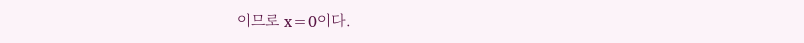이므로 x=0이다.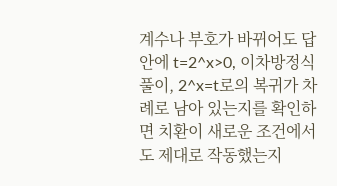계수나 부호가 바뀌어도 답안에 t=2^x>0, 이차방정식 풀이, 2^x=t로의 복귀가 차례로 남아 있는지를 확인하면 치환이 새로운 조건에서도 제대로 작동했는지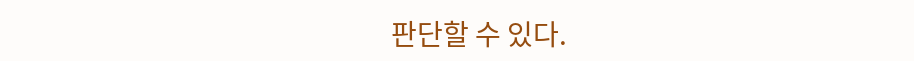판단할 수 있다.